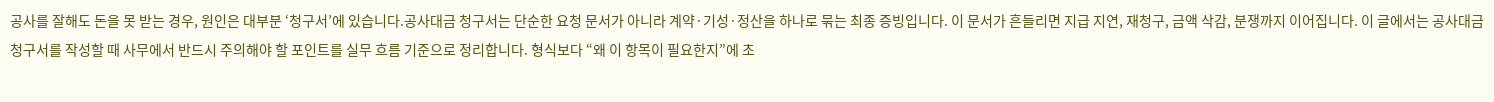공사를 잘해도 돈을 못 받는 경우, 원인은 대부분 ‘청구서’에 있습니다.공사대금 청구서는 단순한 요청 문서가 아니라 계약·기성·정산을 하나로 묶는 최종 증빙입니다. 이 문서가 흔들리면 지급 지연, 재청구, 금액 삭감, 분쟁까지 이어집니다. 이 글에서는 공사대금 청구서를 작성할 때 사무에서 반드시 주의해야 할 포인트를 실무 흐름 기준으로 정리합니다. 형식보다 “왜 이 항목이 필요한지”에 초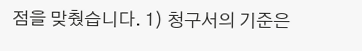점을 맞췄습니다. 1) 청구서의 기준은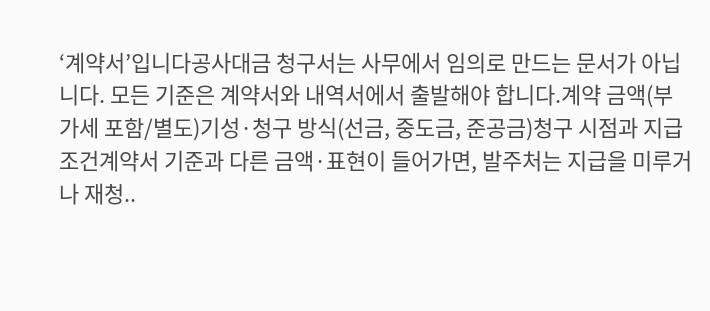‘계약서’입니다공사대금 청구서는 사무에서 임의로 만드는 문서가 아닙니다. 모든 기준은 계약서와 내역서에서 출발해야 합니다.계약 금액(부가세 포함/별도)기성·청구 방식(선금, 중도금, 준공금)청구 시점과 지급 조건계약서 기준과 다른 금액·표현이 들어가면, 발주처는 지급을 미루거나 재청..